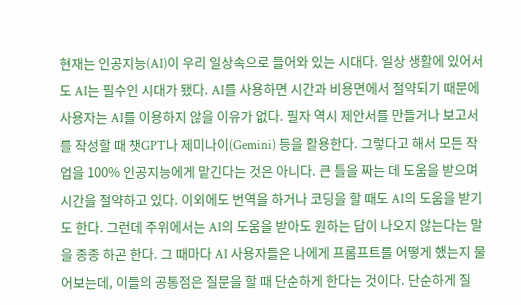현재는 인공지능(AI)이 우리 일상속으로 들어와 있는 시대다. 일상 생활에 있어서도 AI는 필수인 시대가 됐다. AI를 사용하면 시간과 비용면에서 절약되기 때문에 사용자는 AI를 이용하지 않을 이유가 없다. 필자 역시 제안서를 만들거나 보고서를 작성할 때 챗GPT나 제미나이(Gemini) 등을 활용한다. 그렇다고 해서 모든 작업을 100% 인공지능에게 맡긴다는 것은 아니다. 큰 틀을 짜는 데 도움을 받으며 시간을 절약하고 있다. 이외에도 번역을 하거나 코딩을 할 때도 AI의 도움을 받기도 한다. 그런데 주위에서는 AI의 도움을 받아도 원하는 답이 나오지 않는다는 말을 종종 하곤 한다. 그 때마다 AI 사용자들은 나에게 프롬프트를 어떻게 했는지 물어보는데, 이들의 공통점은 질문을 할 때 단순하게 한다는 것이다. 단순하게 질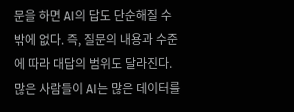문을 하면 AI의 답도 단순해질 수밖에 없다. 즉, 질문의 내용과 수준에 따라 대답의 범위도 달라진다. 많은 사람들이 AI는 많은 데이터를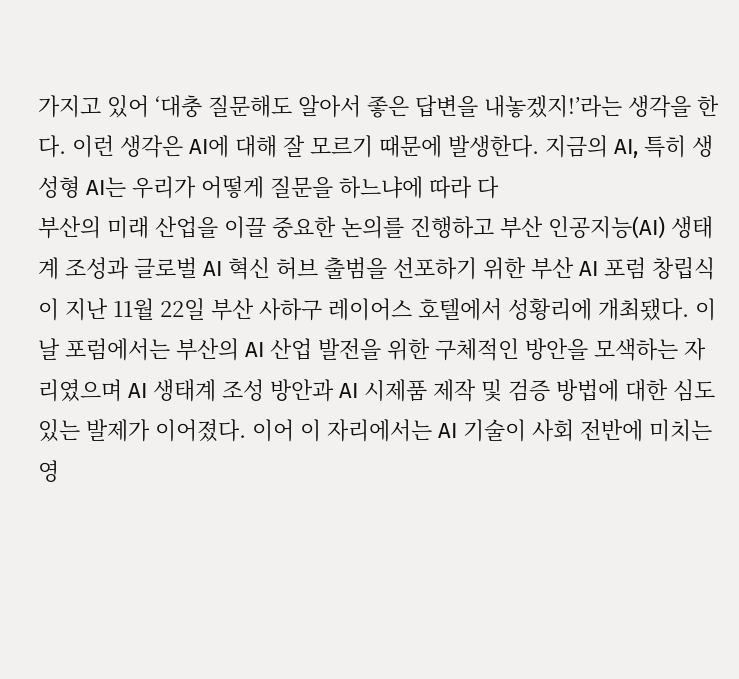가지고 있어 ‘대충 질문해도 알아서 좋은 답변을 내놓겠지!’라는 생각을 한다. 이런 생각은 AI에 대해 잘 모르기 때문에 발생한다. 지금의 AI, 특히 생성형 AI는 우리가 어떻게 질문을 하느냐에 따라 다
부산의 미래 산업을 이끌 중요한 논의를 진행하고 부산 인공지능(AI) 생태계 조성과 글로벌 AI 혁신 허브 출범을 선포하기 위한 부산 AI 포럼 창립식이 지난 11월 22일 부산 사하구 레이어스 호텔에서 성황리에 개최됐다. 이날 포럼에서는 부산의 AI 산업 발전을 위한 구체적인 방안을 모색하는 자리였으며 AI 생태계 조성 방안과 AI 시제품 제작 및 검증 방법에 대한 심도있는 발제가 이어졌다. 이어 이 자리에서는 AI 기술이 사회 전반에 미치는 영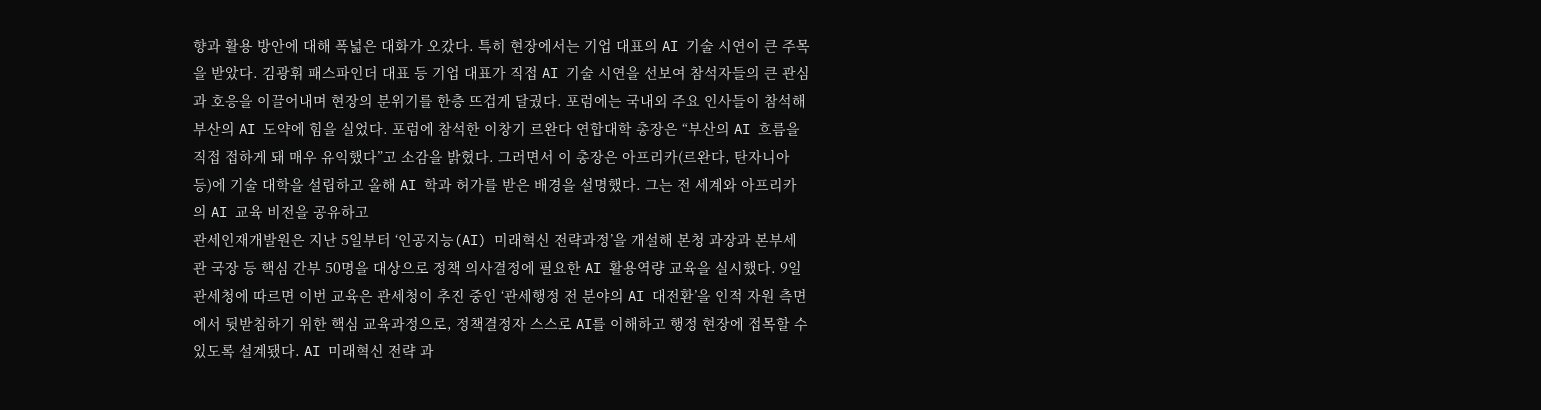향과 활용 방안에 대해 폭넓은 대화가 오갔다. 특히 현장에서는 기업 대표의 AI 기술 시연이 큰 주목을 받았다. 김광휘 패스파인더 대표 등 기업 대표가 직접 AI 기술 시연을 선보여 참석자들의 큰 관심과 호응을 이끌어내며 현장의 분위기를 한층 뜨겁게 달궜다. 포럼에는 국내외 주요 인사들이 참석해 부산의 AI 도약에 힘을 실었다. 포럼에 참석한 이창기 르완다 연합대학 총장은 “부산의 AI 흐름을 직접 접하게 돼 매우 유익했다”고 소감을 밝혔다. 그러면서 이 총장은 아프리카(르완다, 탄자니아 등)에 기술 대학을 설립하고 올해 AI 학과 허가를 받은 배경을 설명했다. 그는 전 세계와 아프리카의 AI 교육 비전을 공유하고
관세인재개발원은 지난 5일부터 ‘인공지능(AI) 미래혁신 전략과정’을 개설해 본청 과장과 본부세관 국장 등 핵심 간부 50명을 대상으로 정책 의사결정에 필요한 AI 활용역량 교육을 실시했다. 9일 관세청에 따르면 이번 교육은 관세청이 추진 중인 ‘관세행정 전 분야의 AI 대전환’을 인적 자원 측면에서 뒷받침하기 위한 핵심 교육과정으로, 정책결정자 스스로 AI를 이해하고 행정 현장에 접목할 수 있도록 설계됐다. AI 미래혁신 전략 과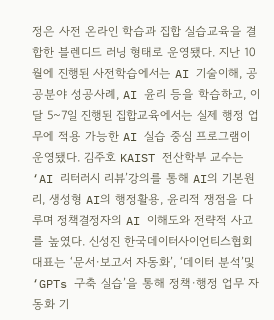정은 사전 온라인 학습과 집합 실습교육을 결합한 블렌디드 러닝 형태로 운영됐다. 지난 10월에 진행된 사전학습에서는 AI 기술이해, 공공분야 성공사례, AI 윤리 등을 학습하고, 이달 5~7일 진행된 집합교육에서는 실제 행정 업무에 적용 가능한 AI 실습 중심 프로그램이 운영됐다. 김주호 KAIST 전산학부 교수는 ‘AI 리터러시 리뷰’강의를 통해 AI의 기본원리, 생성형 AI의 행정활용, 윤리적 쟁점을 다루며 정책결정자의 AI 이해도와 전략적 사고를 높였다. 신성진 한국데이터사이언티스협회 대표는 ‘문서·보고서 자동화’, ‘데이터 분석’및 ‘GPTs 구축 실습’을 통해 정책·행정 업무 자동화 기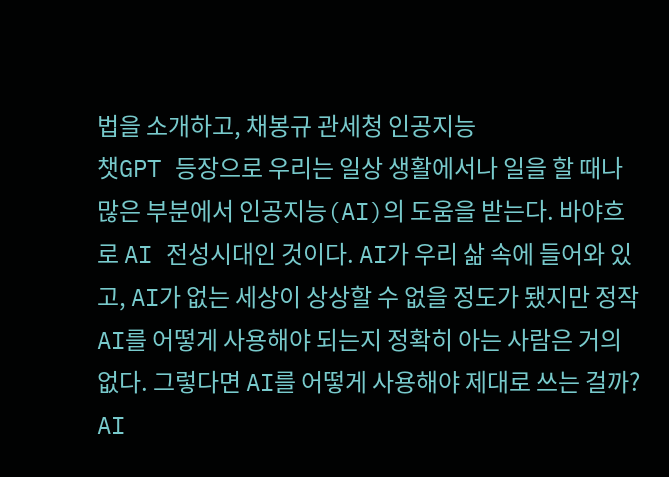법을 소개하고, 채봉규 관세청 인공지능
챗GPT 등장으로 우리는 일상 생활에서나 일을 할 때나 많은 부분에서 인공지능(AI)의 도움을 받는다. 바야흐로 AI 전성시대인 것이다. AI가 우리 삶 속에 들어와 있고, AI가 없는 세상이 상상할 수 없을 정도가 됐지만 정작 AI를 어떻게 사용해야 되는지 정확히 아는 사람은 거의 없다. 그렇다면 AI를 어떻게 사용해야 제대로 쓰는 걸까? AI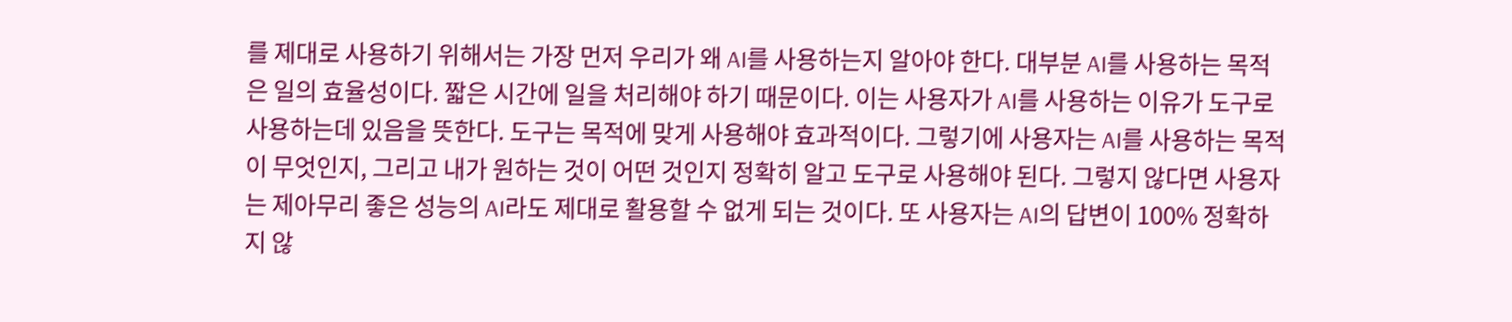를 제대로 사용하기 위해서는 가장 먼저 우리가 왜 AI를 사용하는지 알아야 한다. 대부분 AI를 사용하는 목적은 일의 효율성이다. 짧은 시간에 일을 처리해야 하기 때문이다. 이는 사용자가 AI를 사용하는 이유가 도구로 사용하는데 있음을 뜻한다. 도구는 목적에 맞게 사용해야 효과적이다. 그렇기에 사용자는 AI를 사용하는 목적이 무엇인지, 그리고 내가 원하는 것이 어떤 것인지 정확히 알고 도구로 사용해야 된다. 그렇지 않다면 사용자는 제아무리 좋은 성능의 AI라도 제대로 활용할 수 없게 되는 것이다. 또 사용자는 AI의 답변이 100% 정확하지 않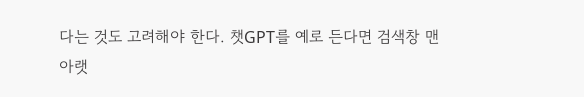다는 것도 고려해야 한다. 챗GPT를 예로 든다면 검색창 맨 아랫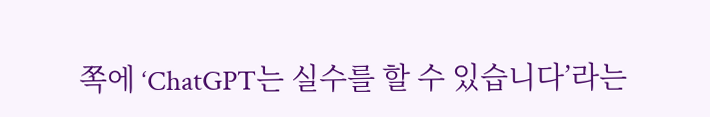쪽에 ‘ChatGPT는 실수를 할 수 있습니다’라는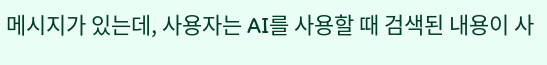메시지가 있는데, 사용자는 AI를 사용할 때 검색된 내용이 사